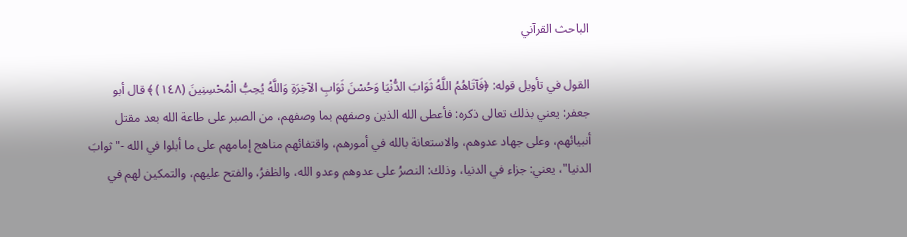الباحث القرآني

القول في تأويل قوله: ﴿فَآتَاهُمُ اللَّهُ ثَوَابَ الدُّنْيَا وَحُسْنَ ثَوَابِ الآخِرَةِ وَاللَّهُ يُحِبُّ الْمُحْسِنِينَ (١٤٨) ﴾ قال أبو جعفر: يعني بذلك تعالى ذكره: فأعطى الله الذين وصفهم بما وصفهم، من الصبر على طاعة الله بعد مقتل أنبيائهم، وعلى جهاد عدوهم، والاستعانة بالله في أمورهم، واقتفائهم مناهج إمامهم على ما أبلوا في الله -"ثوابَ الدنيا"، يعني: جزاء في الدنيا، وذلك: النصرُ على عدوهم وعدو الله، والظفرُ، والفتح عليهم، والتمكين لهم في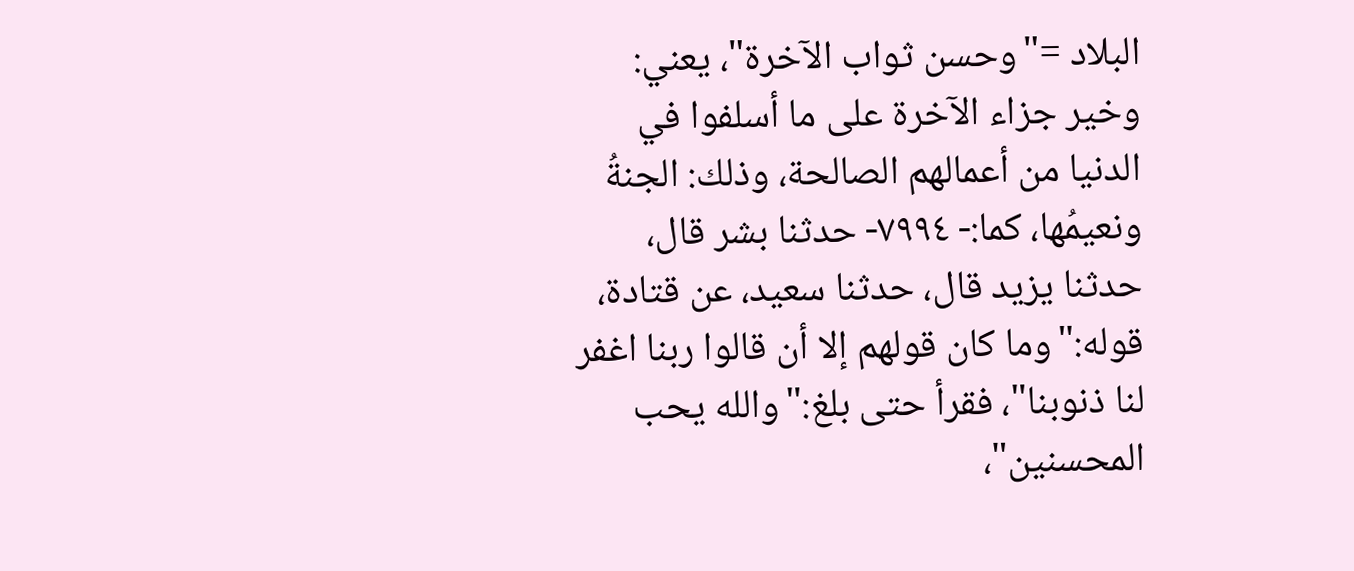البلاد ="وحسن ثواب الآخرة"، يعني: وخير جزاء الآخرة على ما أسلفوا في الدنيا من أعمالهم الصالحة، وذلك: الجنةُ ونعيمُها، كما:- ٧٩٩٤- حدثنا بشر قال، حدثنا يزيد قال، حدثنا سعيد، عن قتادة، قوله:"وما كان قولهم إلا أن قالوا ربنا اغفر لنا ذنوبنا"، فقرأ حتى بلغ:"والله يحب المحسنين"،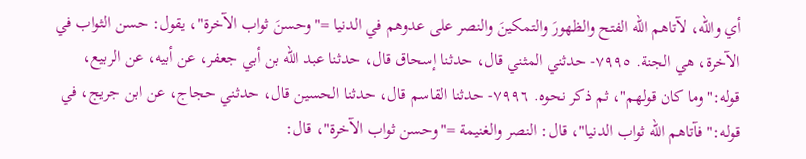أي والله، لآتاهم الله الفتح والظهورَ والتمكينَ والنصر على عدوهم في الدنيا ="وحسنَ ثواب الآخرة"، يقول: حسن الثواب في الآخرة، هي الجنة. ٧٩٩٥- حدثني المثني قال، حدثنا إسحاق قال، حدثنا عبد الله بن أبي جعفر، عن أبيه، عن الربيع، قوله:"وما كان قولهم"، ثم ذكر نحوه. ٧٩٩٦- حدثنا القاسم قال، حدثنا الحسين قال، حدثني حجاج، عن ابن جريج، في قوله:"فآتاهم الله ثواب الدنيا"، قال: النصر والغنيمة ="وحسن ثواب الآخرة"، قال: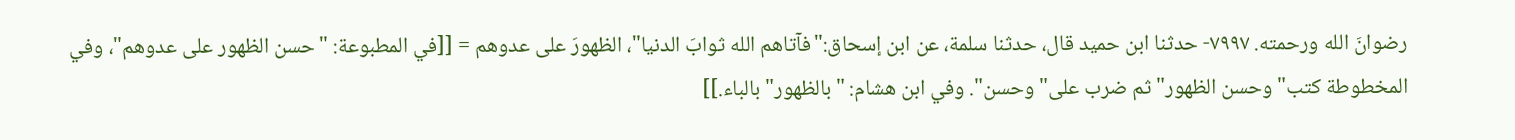رضوانَ الله ورحمته. ٧٩٩٧- حدثنا ابن حميد قال، حدثنا سلمة، عن ابن إسحاق:"فآتاهم الله ثوابَ الدنيا"، الظهورَ على عدوهم = [[في المطبوعة: "حسن الظهور على عدوهم"، وفي المخطوطة كتب"وحسن الظهور" ثم ضرب على"وحسن". وفي ابن هشام: "بالظهور" بالباء.]]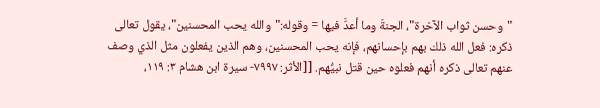"وحسن ثواب الآخرة"، الجنةَ وما أعدَّ فيها = وقوله:"والله يحب المحسنين"، يقول تعالى ذكره: فعل الله ذلك بهم بإحسانهم، فإنه يحب المحسنين، وهم الذين يفعلون مثل الذي وصف عنهم تعالى ذكره أنهم فعلوه حين قتل نبيُّهم. [[الأثر: ٧٩٩٧- سيرة ابن هشام ٣: ١١٩،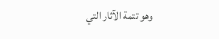وهو تتمة الآثار التي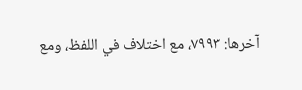آخرها: ٧٩٩٣، مع اختلاف في اللفظ، ومع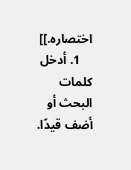اختصاره.]]
    1. أدخل كلمات البحث أو أضف قيدًا.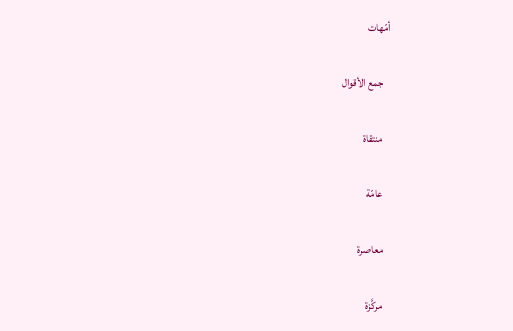أمّهات

    جمع الأقوال

    منتقاة

    عامّة

    معاصرة

    مركَّزة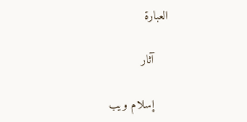العبارة

    آثار

    إسلام ويب